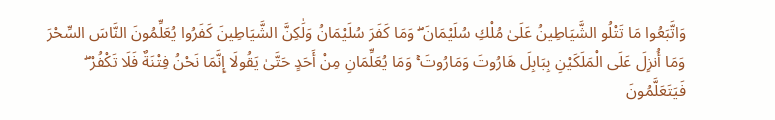وَاتَّبَعُوا مَا تَتْلُو الشَّيَاطِينُ عَلَىٰ مُلْكِ سُلَيْمَانَ ۖ وَمَا كَفَرَ سُلَيْمَانُ وَلَٰكِنَّ الشَّيَاطِينَ كَفَرُوا يُعَلِّمُونَ النَّاسَ السِّحْرَ وَمَا أُنزِلَ عَلَى الْمَلَكَيْنِ بِبَابِلَ هَارُوتَ وَمَارُوتَ ۚ وَمَا يُعَلِّمَانِ مِنْ أَحَدٍ حَتَّىٰ يَقُولَا إِنَّمَا نَحْنُ فِتْنَةٌ فَلَا تَكْفُرْ ۖ فَيَتَعَلَّمُونَ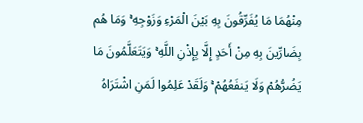مِنْهُمَا مَا يُفَرِّقُونَ بِهِ بَيْنَ الْمَرْءِ وَزَوْجِهِ ۚ وَمَا هُم بِضَارِّينَ بِهِ مِنْ أَحَدٍ إِلَّا بِإِذْنِ اللَّهِ ۚ وَيَتَعَلَّمُونَ مَا يَضُرُّهُمْ وَلَا يَنفَعُهُمْ ۚ وَلَقَدْ عَلِمُوا لَمَنِ اشْتَرَاهُ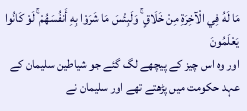مَا لَهُ فِي الْآخِرَةِ مِنْ خَلَاقٍ ۚ وَلَبِئْسَ مَا شَرَوْا بِهِ أَنفُسَهُمْ ۚ لَوْ كَانُوا يَعْلَمُونَ
اور وہ اس چیز کے پیچھے لگ گئے جو شیاطین سلیمان کے عہد حکومت میں پڑھتے تھے اور سلیمان نے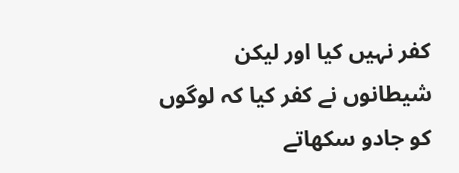کفر نہیں کیا اور لیکن شیطانوں نے کفر کیا کہ لوگوں کو جادو سکھاتے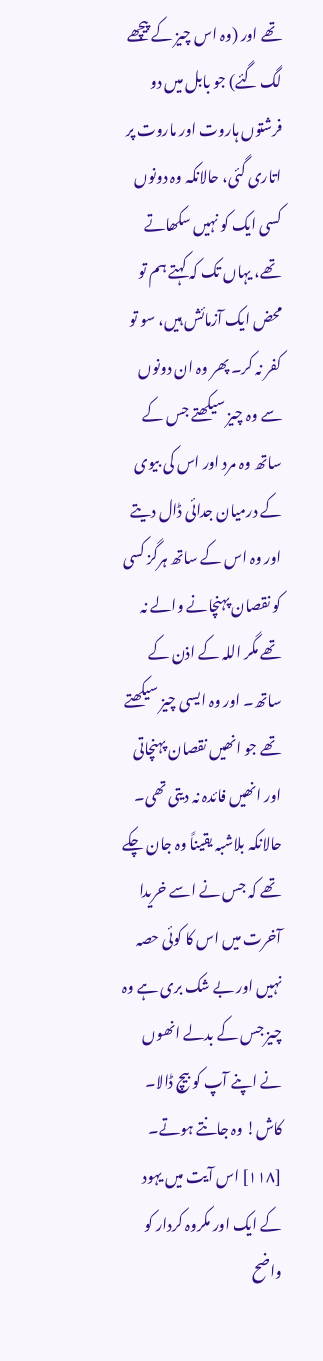تھے اور (وہ اس چیز کے پیچھے لگ گئے) جو بابل میں دو فرشتوں ہاروت اور ماروت پر اتاری گئی، حالانکہ وہ دونوں کسی ایک کو نہیں سکھاتے تھے، یہاں تک کہ کہتے ہم تو محض ایک آزمائش ہیں، سو تو کفر نہ کر۔ پھر وہ ان دونوں سے وہ چیز سیکھتے جس کے ساتھ وہ مرد اور اس کی بیوی کے درمیان جدائی ڈال دیتے اور وہ اس کے ساتھ ہرگز کسی کو نقصان پہنچانے والے نہ تھے مگر اللہ کے اذن کے ساتھ۔ اور وہ ایسی چیز سیکھتے تھے جو انھیں نقصان پہنچاتی اور انھیں فائدہ نہ دیتی تھی۔ حالانکہ بلاشبہ یقیناً وہ جان چکے تھے کہ جس نے اسے خریدا آخرت میں اس کا کوئی حصہ نہیں اور بے شک بری ہے وہ چیز جس کے بدلے انھوں نے اپنے آپ کو بیچ ڈالا۔ کاش! وہ جانتے ہوتے۔
[١١٨] اس آیت میں یہود کے ایک اور مکروہ کردار کو واضح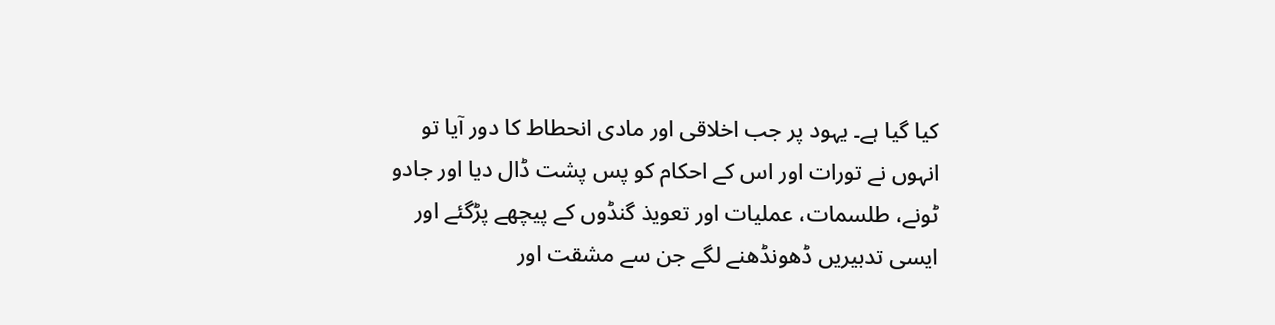کیا گیا ہے۔ یہود پر جب اخلاقی اور مادی انحطاط کا دور آیا تو انہوں نے تورات اور اس کے احکام کو پس پشت ڈال دیا اور جادو ٹونے، طلسمات، عملیات اور تعویذ گنڈوں کے پیچھے پڑگئے اور ایسی تدبیریں ڈھونڈھنے لگے جن سے مشقت اور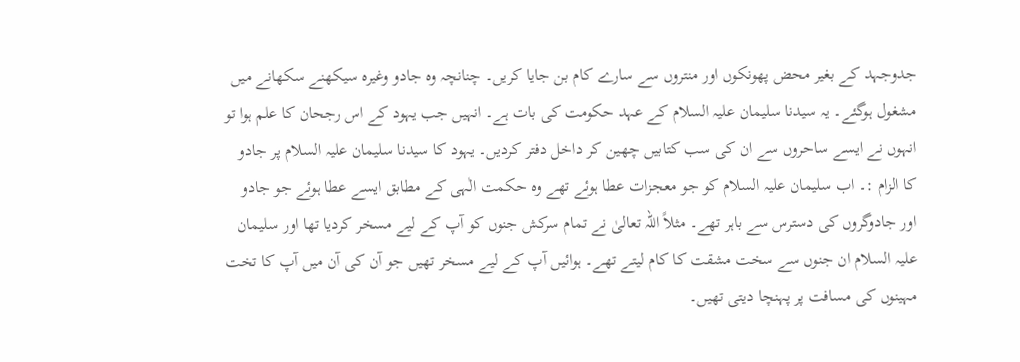جدوجہد کے بغیر محض پھونکوں اور منتروں سے سارے کام بن جایا کریں۔ چنانچہ وہ جادو وغیرہ سیکھنے سکھانے میں مشغول ہوگئے۔ یہ سیدنا سلیمان علیہ السلام کے عہد حکومت کی بات ہے۔ انہیں جب یہود کے اس رجحان کا علم ہوا تو انہوں نے ایسے ساحروں سے ان کی سب کتابیں چھین کر داخل دفتر کردیں۔ یہود کا سیدنا سلیمان علیہ السلام پر جادو کا الزام :۔ اب سلیمان علیہ السلام کو جو معجزات عطا ہوئے تھے وہ حکمت الٰہی کے مطابق ایسے عطا ہوئے جو جادو اور جادوگروں کی دسترس سے باہر تھے۔ مثلاً اللہ تعالیٰ نے تمام سرکش جنوں کو آپ کے لیے مسخر کردیا تھا اور سلیمان علیہ السلام ان جنوں سے سخت مشقت کا کام لیتے تھے۔ ہوائیں آپ کے لیے مسخر تھیں جو آن کی آن میں آپ کا تخت مہینوں کی مسافت پر پہنچا دیتی تھیں۔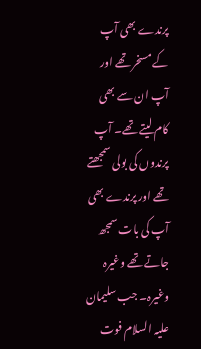پرندے بھی آپ کے مسخر تھے اور آپ ان سے بھی کام لیتے تھے۔ آپ پرندوں کی بولی سمجھتے تھے اور پرندے بھی آپ کی بات سمجھ جاتے تھے وغیرہ وغیرہ۔ جب سلیمان علیہ السلام فوت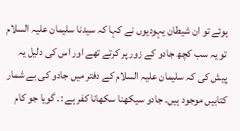ہوئے تو ان شیطان یہودیوں نے کہا کہ سیدنا سلیمان علیہ السلام تو یہ سب کچھ جادو کے زور پر کرتے تھے اور اس کی دلیل یہ پیش کی کہ سلیمان علیہ السلام کے دفتر میں جادو کی بے شمار کتابیں موجود ہیں۔ جادو سیکھنا سکھانا کفر ہے :۔ گویا جو کام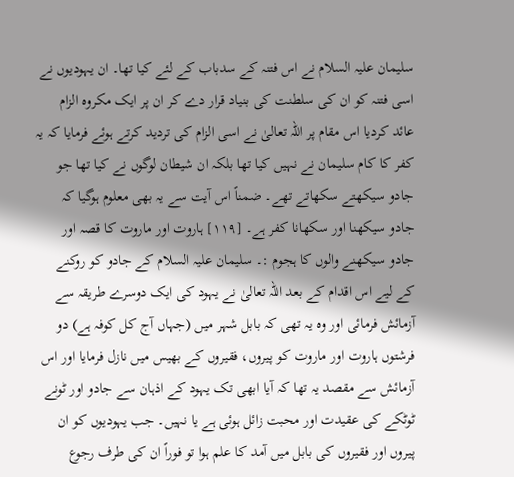سلیمان علیہ السلام نے اس فتنہ کے سدباب کے لئے کیا تھا۔ ان یہودیوں نے اسی فتنہ کو ان کی سلطنت کی بنیاد قرار دے کر ان پر ایک مکروہ الزام عائد کردیا اس مقام پر اللہ تعالیٰ نے اسی الزام کی تردید کرتے ہوئے فرمایا کہ یہ کفر کا کام سلیمان نے نہیں کیا تھا بلکہ ان شیطان لوگوں نے کیا تھا جو جادو سیکھتے سکھاتے تھے۔ ضمناً اس آیت سے یہ بھی معلوم ہوگیا کہ جادو سیکھنا اور سکھانا کفر ہے۔ [١١٩] ہاروت اور ماروت کا قصہ اور جادو سیکھنے والوں کا ہجوم :۔ سلیمان علیہ السلام کے جادو کو روکنے کے لیے اس اقدام کے بعد اللہ تعالیٰ نے یہود کی ایک دوسرے طریقہ سے آزمائش فرمائی اور وہ یہ تھی کہ بابل شہر میں (جہاں آج کل کوفہ ہے) دو فرشتوں ہاروت اور ماروت کو پیروں، فقیروں کے بھیس میں نازل فرمایا اور اس آزمائش سے مقصد یہ تھا کہ آیا ابھی تک یہود کے اذہان سے جادو اور ٹونے ٹوٹکے کی عقیدت اور محبت زائل ہوئی ہے یا نہیں۔ جب یہودیوں کو ان پیروں اور فقیروں کی بابل میں آمد کا علم ہوا تو فوراً ان کی طرف رجوع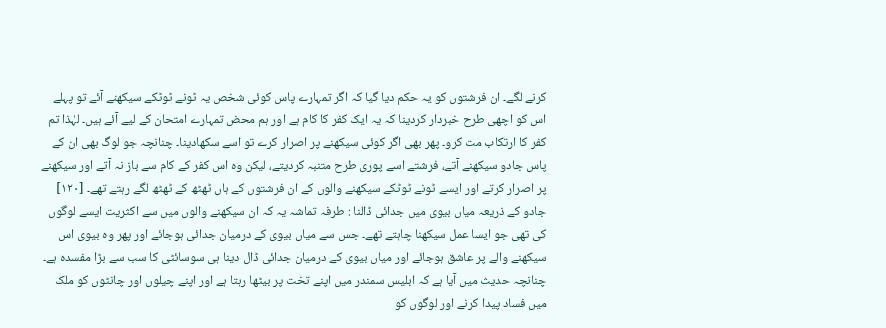کرنے لگے۔ ان فرشتوں کو یہ حکم دیا گیا کہ اگر تمہارے پاس کوئی شخص یہ ٹونے ٹوٹکے سیکھنے آئے تو پہلے اس کو اچھی طرح خبردار کردینا کہ یہ ایک کفر کا کام ہے اور ہم محض تمہارے امتحان کے لیے آئے ہیں۔ لہٰذا تم کفر کا ارتکاب مت کرو۔ پھر بھی اگر کوئی سیکھنے پر اصرار کرے تو اسے سکھادینا۔ چنانچہ جو لوگ بھی ان کے پاس جادو سیکھنے آتے، فرشتے اسے پوری طرح متنبہ کردیتے، لیکن وہ اس کفر کے کام سے باز نہ آتے اور سیکھنے پر اصرار کرتے اور ایسے ٹونے ٹوٹکے سیکھنے والوں کے ان فرشتوں کے ہاں ٹھٹھ کے ٹھٹھ لگے رہتے تھے۔ [١٢٠] جادو کے ذریعہ میاں بیوی میں جدائی ڈالنا : طرفہ تماشہ یہ کہ ان سیکھنے والوں میں سے اکثریت ایسے لوگوں کی تھی جو ایسا عمل سیکھنا چاہتے تھے۔ جس سے میاں بیوی کے درمیان جدائی ہوجائے اور پھر وہ بیوی اس سیکھنے والے پر عاشق ہوجائے اور میاں بیوی کے درمیان جدائی ڈال دینا ہی سوسائٹی کا سب سے بڑا مفسدہ ہے۔ چنانچہ حدیث میں آیا ہے کہ ابلیس سمندر میں اپنے تخت پر بیٹھا رہتا ہے اور اپنے چیلوں اور چانٹوں کو ملک میں فساد پیدا کرنے اور لوگوں کو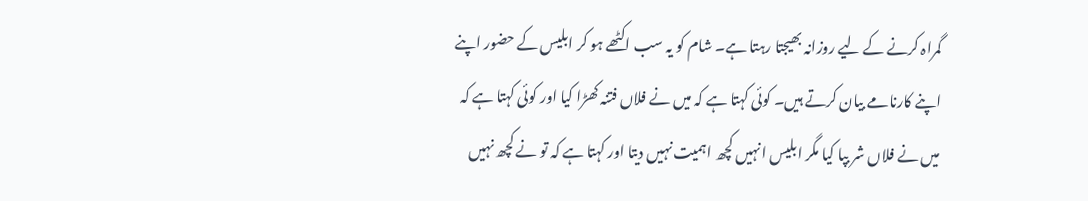گمراہ کرنے کے لیے روزانہ بھیجتا رہتا ہے۔ شام کو یہ سب اکٹھے ہو کر ابلیس کے حضور اپنے اپنے کارنامے بیان کرتے ہیں۔ کوئی کہتا ہے کہ میں نے فلاں فتنہ کھڑا کیا اور کوئی کہتا ہے کہ میں نے فلاں شر بپا کیا مگر ابلیس انہیں کچھ اہمیت نہیں دیتا اور کہتا ہے کہ تو نے کچھ نہیں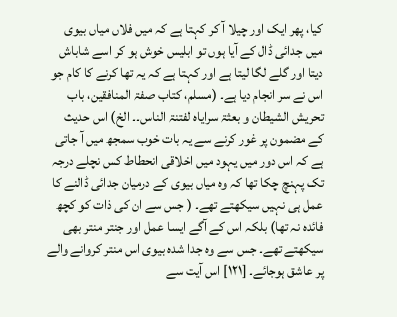کیا، پھر ایک اور چیلا آ کر کہتا ہے کہ میں فلاں میاں بیوی میں جدائی ڈال کے آیا ہوں تو ابلیس خوش ہو کر اسے شاباش دیتا اور گلے لگا لیتا ہے اور کہتا ہے کہ یہ تھا کرنے کا کام جو اس نے سر انجام دیا ہے۔ (مسلم، کتاب صفۃ المنافقین، باب تحریش الشیطان و بعثۃ سرایاہ لفتنۃ الناس۔۔ الخ) اس حدیث کے مضمون پر غور کرنے سے یہ بات خوب سمجھ میں آ جاتی ہے کہ اس دور میں یہود میں اخلاقی انحطاط کس نچلے درجہ تک پہنچ چکا تھا کہ وہ میاں بیوی کے درمیان جدائی ڈالنے کا عمل ہی نہیں سیکھتے تھے۔ ( جس سے ان کی ذات کو کچھ فائدہ نہ تھا) بلکہ اس کے آگے ایسا عمل اور جنتر منتر بھی سیکھتے تھے۔ جس سے وہ جدا شدہ بیوی اس منتر کروانے والے پر عاشق ہوجائے۔ [١٢١] اس آیت سے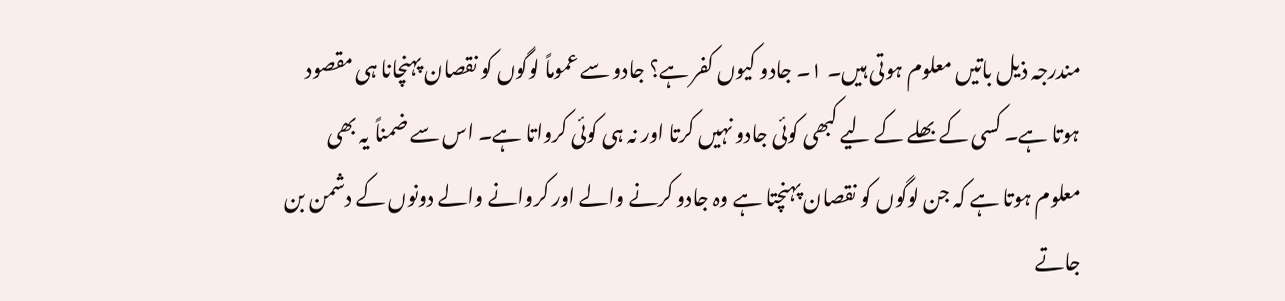مندرجہ ذیل باتیں معلوم ہوتی ہیں۔ ١۔ جادو کیوں کفر ہے؟ جادو سے عموماً لوگوں کو نقصان پہنچانا ہی مقصود ہوتا ہے۔ کسی کے بھلے کے لیے کبھی کوئی جادو نہیں کرتا اور نہ ہی کوئی کرواتا ہے۔ اس سے ضمناً یہ بھی معلوم ہوتا ہے کہ جن لوگوں کو نقصان پہنچتا ہے وہ جادو کرنے والے اور کروانے والے دونوں کے دشمن بن جاتے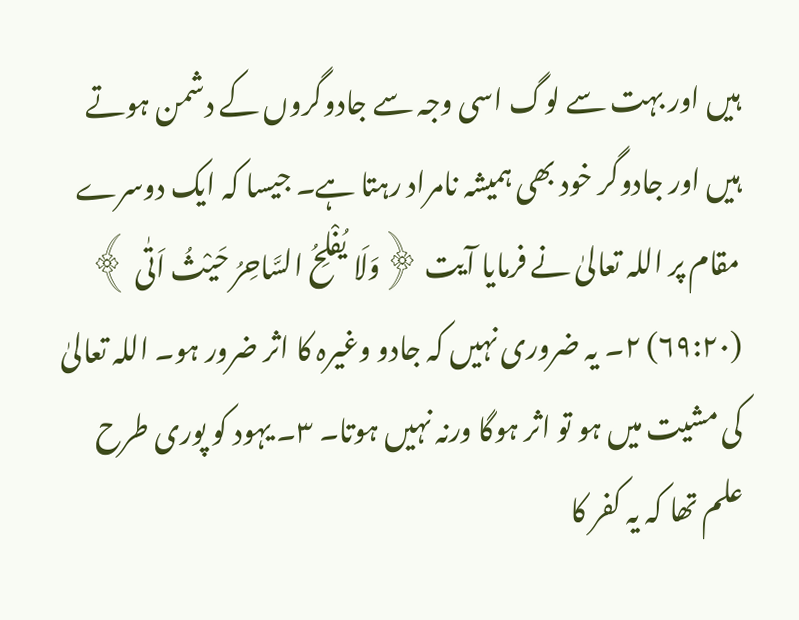ہیں اور بہت سے لوگ اسی وجہ سے جادوگروں کے دشمن ہوتے ہیں اور جادوگر خود بھی ہمیشہ نامراد رہتا ہے۔ جیسا کہ ایک دوسرے مقام پر اللہ تعالیٰ نے فرمایا آیت ﴿وَلَا یُفْلِحُ السَّاحِرُ حَیْثُ اَتٰی ﴾ (۶۹:۲۰) ٢۔ یہ ضروری نہیں کہ جادو وغیرہ کا اثر ضرور ہو۔ اللہ تعالیٰ کی مشیت میں ہو تو اثر ہوگا ورنہ نہیں ہوتا۔ ٣۔ یہود کو پوری طرح علم تھا کہ یہ کفر کا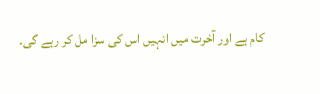کام ہے اور آخرت میں انہیں اس کی سزا مل کر رہے گی۔